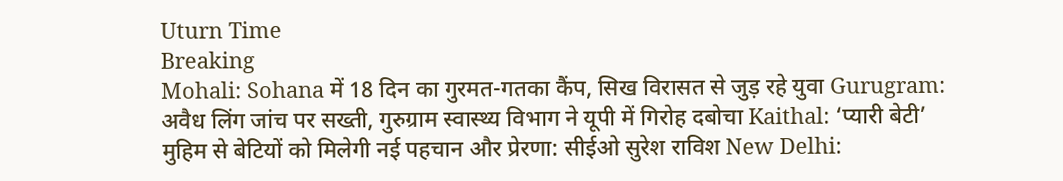Uturn Time
Breaking
Mohali: Sohana में 18 दिन का गुरमत-गतका कैंप, सिख विरासत से जुड़ रहे युवा Gurugram: अवैध लिंग जांच पर सख्ती, गुरुग्राम स्वास्थ्य विभाग ने यूपी में गिरोह दबोचा Kaithal: ‘प्यारी बेटी’ मुहिम से बेटियों को मिलेगी नई पहचान और प्रेरणा: सीईओ सुरेश राविश New Delhi: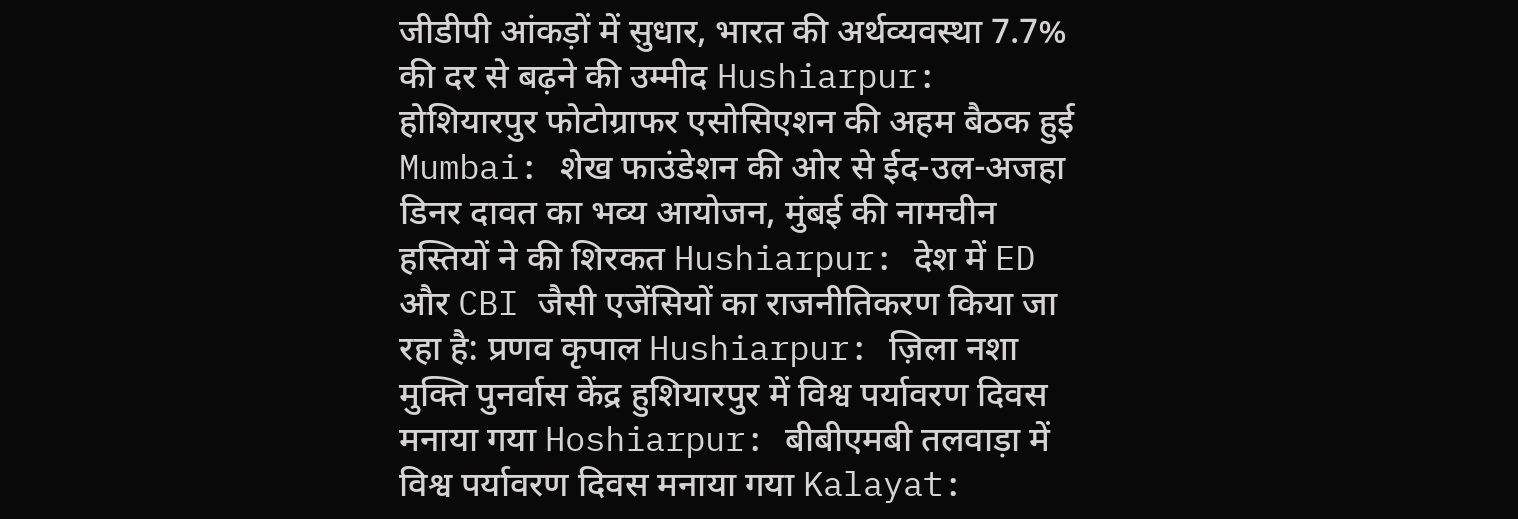जीडीपी आंकड़ों में सुधार, भारत की अर्थव्यवस्था 7.7% की दर से बढ़ने की उम्मीद Hushiarpur: होशियारपुर फोटोग्राफर एसोसिएशन की अहम बैठक हुई Mumbai: शेख फाउंडेशन की ओर से ईद-उल-अजहा डिनर दावत का भव्य आयोजन, मुंबई की नामचीन हस्तियों ने की शिरकत Hushiarpur: देश में ED और CBI जैसी एजेंसियों का राजनीतिकरण किया जा रहा है: प्रणव कृपाल Hushiarpur: ज़िला नशा मुक्ति पुनर्वास केंद्र हुशियारपुर में विश्व पर्यावरण दिवस मनाया गया Hoshiarpur: बीबीएमबी तलवाड़ा में विश्व पर्यावरण दिवस मनाया गया Kalayat: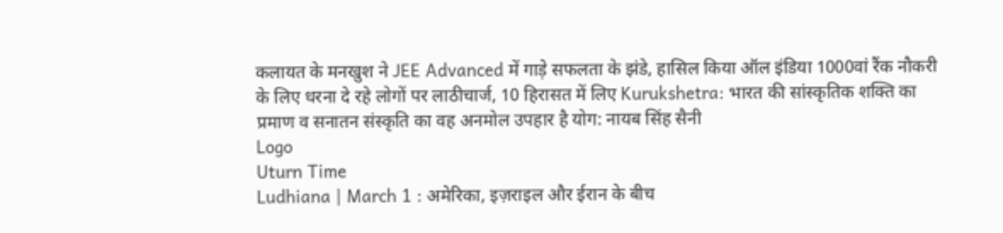कलायत के मनखुश ने JEE Advanced में गाड़े सफलता के झंडे, हासिल किया ऑल इंडिया 1000वां रैंक नौकरी के लिए धरना दे रहे लोगों पर लाठीचार्ज, 10 हिरासत में लिए Kurukshetra: भारत की सांस्कृतिक शक्ति का प्रमाण व सनातन संस्कृति का वह अनमोल उपहार है योग: नायब सिंह सैनी
Logo
Uturn Time
Ludhiana | March 1 : अमेरिका, इज़राइल और ईरान के बीच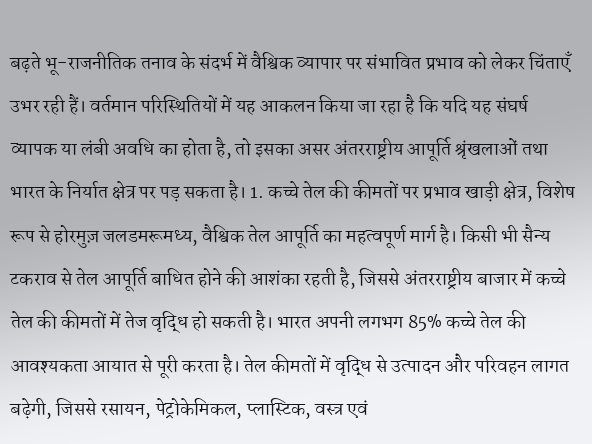बढ़ते भू-राजनीतिक तनाव के संदर्भ में वैश्विक व्यापार पर संभावित प्रभाव को लेकर चिंताएँ उभर रही हैं। वर्तमान परिस्थितियों में यह आकलन किया जा रहा है कि यदि यह संघर्ष व्यापक या लंबी अवधि का होता है, तो इसका असर अंतरराष्ट्रीय आपूर्ति श्रृंखलाओं तथा भारत के निर्यात क्षेत्र पर पड़ सकता है। 1. कच्चे तेल की कीमतों पर प्रभाव खाड़ी क्षेत्र, विशेष रूप से होरमुज़ जलडमरूमध्य, वैश्विक तेल आपूर्ति का महत्वपूर्ण मार्ग है। किसी भी सैन्य टकराव से तेल आपूर्ति बाधित होने की आशंका रहती है, जिससे अंतरराष्ट्रीय बाजार में कच्चे तेल की कीमतों में तेज वृद्धि हो सकती है। भारत अपनी लगभग 85% कच्चे तेल की आवश्यकता आयात से पूरी करता है। तेल कीमतों में वृद्धि से उत्पादन और परिवहन लागत बढ़ेगी, जिससे रसायन, पेट्रोकेमिकल, प्लास्टिक, वस्त्र एवं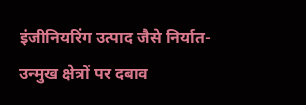इंजीनियरिंग उत्पाद जैसे निर्यात-उन्मुख क्षेत्रों पर दबाव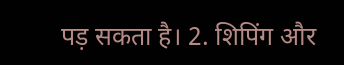पड़ सकता है। 2. शिपिंग और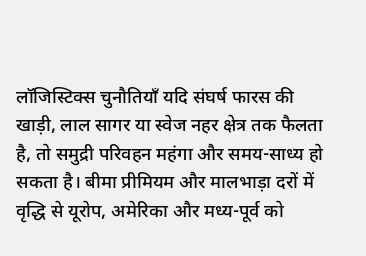लॉजिस्टिक्स चुनौतियाँ यदि संघर्ष फारस की खाड़ी, लाल सागर या स्वेज नहर क्षेत्र तक फैलता है, तो समुद्री परिवहन महंगा और समय-साध्य हो सकता है। बीमा प्रीमियम और मालभाड़ा दरों में वृद्धि से यूरोप, अमेरिका और मध्य-पूर्व को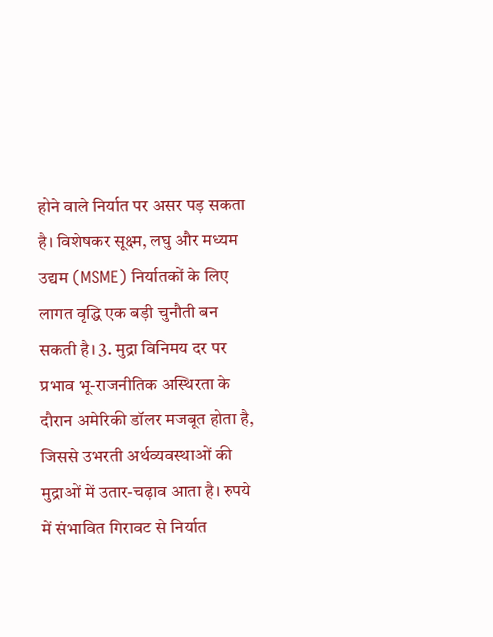होने वाले निर्यात पर असर पड़ सकता है। विशेषकर सूक्ष्म, लघु और मध्यम उद्यम (MSME) निर्यातकों के लिए लागत वृद्धि एक बड़ी चुनौती बन सकती है। 3. मुद्रा विनिमय दर पर प्रभाव भू-राजनीतिक अस्थिरता के दौरान अमेरिकी डॉलर मजबूत होता है, जिससे उभरती अर्थव्यवस्थाओं की मुद्राओं में उतार-चढ़ाव आता है। रुपये में संभावित गिरावट से निर्यात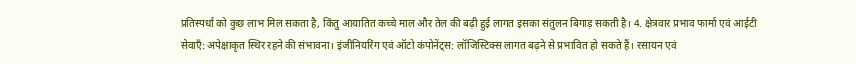प्रतिस्पर्धा को कुछ लाभ मिल सकता है, किंतु आयातित कच्चे माल और तेल की बढ़ी हुई लागत इसका संतुलन बिगाड़ सकती है। 4. क्षेत्रवार प्रभाव फार्मा एवं आईटी सेवाएँ: अपेक्षाकृत स्थिर रहने की संभावना। इंजीनियरिंग एवं ऑटो कंपोनेंट्स: लॉजिस्टिक्स लागत बढ़ने से प्रभावित हो सकते हैं। रसायन एवं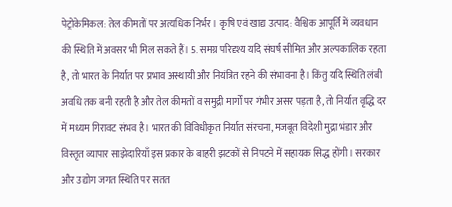पेट्रोकेमिकल: तेल कीमतों पर अत्यधिक निर्भर। कृषि एवं खाद्य उत्पाद: वैश्विक आपूर्ति में व्यवधान की स्थिति में अवसर भी मिल सकते हैं। 5. समग्र परिदृश्य यदि संघर्ष सीमित और अल्पकालिक रहता है, तो भारत के निर्यात पर प्रभाव अस्थायी और नियंत्रित रहने की संभावना है। किंतु यदि स्थिति लंबी अवधि तक बनी रहती है और तेल कीमतों व समुद्री मार्गों पर गंभीर असर पड़ता है, तो निर्यात वृद्धि दर में मध्यम गिरावट संभव है। भारत की विविधीकृत निर्यात संरचना, मजबूत विदेशी मुद्रा भंडार और विस्तृत व्यापार साझेदारियाँ इस प्रकार के बाहरी झटकों से निपटने में सहायक सिद्ध होंगी। सरकार और उद्योग जगत स्थिति पर सतत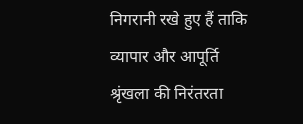निगरानी रखे हुए हैं ताकि व्यापार और आपूर्ति श्रृंखला की निरंतरता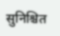सुनिश्चित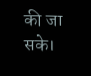की जा सके।